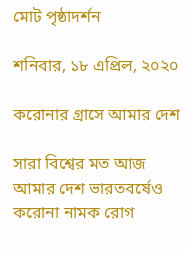মোট পৃষ্ঠাদর্শন

শনিবার, ১৮ এপ্রিল, ২০২০

করোনার গ্রাসে আমার দেশ

সারা বিশ্বের মত আজ আমার দেশ ভারতবর্ষেও করোনা নামক রোগ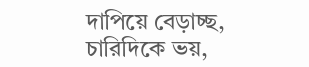দাপিয়ে বেড়াচ্ছ, চারিদিকে ভয়,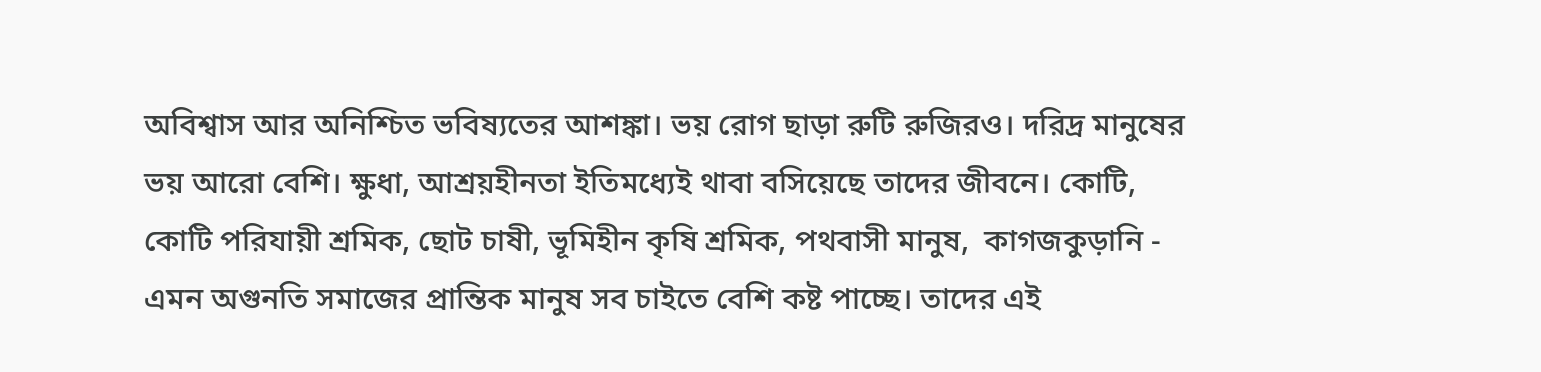অবিশ্বাস আর অনিশ্চিত ভবিষ্যতের আশঙ্কা। ভয় রোগ ছাড়া রুটি রুজিরও। দরিদ্র মানুষের ভয় আরো বেশি। ক্ষুধা, আশ্রয়হীনতা ইতিমধ্যেই থাবা বসিয়েছে তাদের জীবনে। কোটি, কোটি পরিযায়ী শ্রমিক, ছোট চাষী, ভূমিহীন কৃষি শ্রমিক, পথবাসী মানুষ,  কাগজকুড়ানি - এমন অগুনতি সমাজের প্রান্তিক মানুষ সব চাইতে বেশি কষ্ট পাচ্ছে। তাদের এই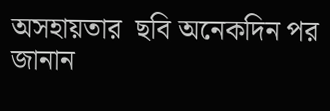অসহায়তার  ছবি অনেকদিন পর জানান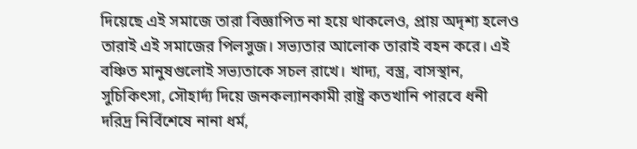দিয়েছে এই সমাজে তারা বিজ্ঞাপিত না হয়ে থাকলেও, প্রায় অদৃশ্য হলেও তারাই এই সমাজের পিলসুজ। সভ্যতার আলোক তারাই বহন করে। এই বঞ্চিত মানুষগুলোই সভ্যতাকে সচল রাখে। খাদ্য, বস্ত্র, বাসস্থান, সুচিকিৎসা, সৌহার্দ্য দিয়ে জনকল্যানকামী রাষ্ট্র কতখানি পারবে ধনী দরিদ্র নির্বিশেষে নানা ধর্ম,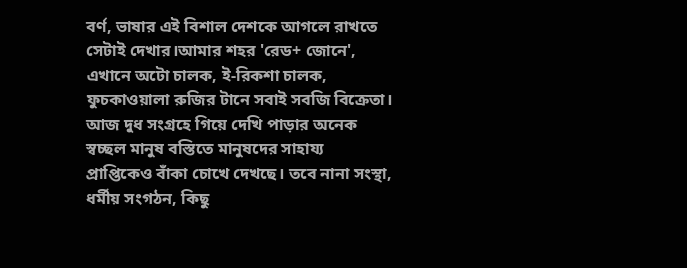বর্ণ, ভাষার এই বিশাল দেশকে আগলে রাখতে সেটাই দেখার।আমার শহর 'রেড+ জোনে', এখানে অটো চালক, ই-রিকশা চালক, ফুচকাওয়ালা রুজির টানে সবাই সবজি বিক্রেতা। আজ দুধ সংগ্রহে গিয়ে দেখি পাড়ার অনেক স্বচ্ছল মানুষ বস্তিতে মানুষদের সাহায্য প্রাপ্তিকেও বাঁকা চোখে দেখছে। তবে নানা সংস্থা, ধর্মীয় সংগঠন, কিছু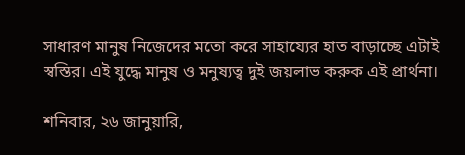সাধারণ মানুষ নিজেদের মতো করে সাহায্যের হাত বাড়াচ্ছে এটাই স্বস্তির। এই যুদ্ধে মানুষ ও মনুষ্যত্ব দুই জয়লাভ করুক এই প্রার্থনা।

শনিবার, ২৬ জানুয়ারি,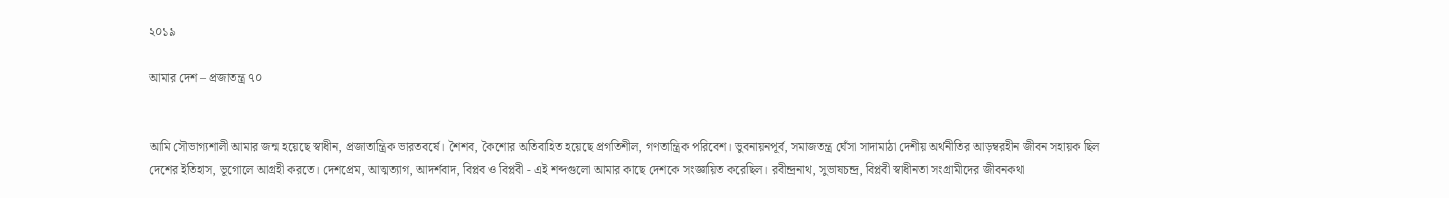২০১৯

আমার দেশ – প্রজাতন্ত্র ৭০


আমি সৌভাগ্যশালী আমার জন্ম হয়েছে স্বাধীন, প্রজাতান্ত্রিক ভারতবর্ষে। শৈশব, কৈশোর অতিবাহিত হয়েছে প্রগতিশীল, গণতান্ত্রিক পরিবেশ। ভুবনায়নপূর্ব, সমাজতন্ত্র ঘেঁসা সাদামাঠা দেশীয় অর্থনীতির আড়ম্বরহীন জীবন সহায়ক ছিল দেশের ইতিহাস, ভূগোলে আগ্রহী করতে। দেশপ্রেম, আত্মত্যাগ, আদর্শবাদ, বিপ্লব ও বিপ্লবী - এই শব্দগুলো আমার কাছে দেশকে সংজ্ঞায়িত করেছিল। রবীন্দ্রনাথ, সুভাষচন্দ্র, বিপ্লবী স্বাধীনতা সংগ্রামীদের জীবনকথা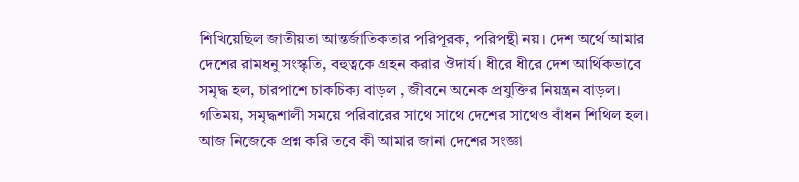শিখিয়েছিল জাতীয়তা আন্তর্জাতিকতার পরিপূরক, পরিপন্থী নয়। দেশ অর্থে আমার দেশের রামধনু সংস্কৃতি, বহুত্বকে গ্রহন করার ঔদার্য। ধীরে ধীরে দেশ আর্থিকভাবে সমৃদ্ধ হল, চারপাশে চাকচিক্য বাড়ল , জীবনে অনেক প্রযুক্তির নিয়ন্ত্রন বাড়ল। গতিময়, সমৃদ্ধশালী সময়ে পরিবারের সাথে সাথে দেশের সাথেও বাঁধন শিথিল হল। আজ নিজেকে প্রশ্ন করি তবে কী আমার জানা দেশের সংজ্ঞা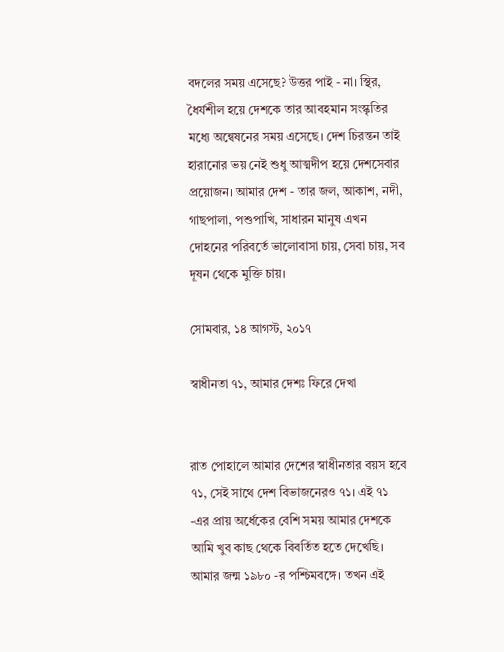বদলের সময় এসেছে? উত্তর পাই - না। স্থির, ধৈর্যশীল হয়ে দেশকে তার আবহমান সংস্কৃতির মধ্যে অন্বেষনের সময় এসেছে। দেশ চিরন্তন তাই হারানোর ভয় নেই শুধু আত্মদীপ হয়ে দেশসেবার প্রয়োজন। আমার দেশ - তার জল, আকাশ, নদী, গাছপালা, পশুপাখি, সাধারন মানুষ এখন দোহনের পরিবর্তে ভালোবাসা চায়, সেবা চায়, সব দূষন থেকে মুক্তি চায়।

সোমবার, ১৪ আগস্ট, ২০১৭

স্বাধীনতা ৭১, আমার দেশঃ ফিরে দেখা


রাত পোহালে আমার দেশের স্বাধীনতার বয়স হবে ৭১, সেই সাথে দেশ বিভাজনেরও ৭১। এই ৭১ -এর প্রায় অর্ধেকের বেশি সময় আমার দেশকে আমি খুব কাছ থেকে বিবর্তিত হতে দেখেছি। আমার জন্ম ১৯৮০ -র পশ্চিমবঙ্গে। তখন এই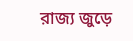রাজ্য জুড়ে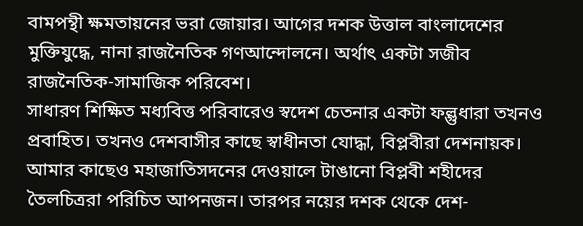বামপন্থী ক্ষমতায়নের ভরা জোয়ার। আগের দশক উত্তাল বাংলাদেশের মুক্তিযুদ্ধে, নানা রাজনৈতিক গণআন্দোলনে। অর্থাৎ একটা সজীব রাজনৈতিক-সামাজিক পরিবেশ।
সাধারণ শিক্ষিত মধ্যবিত্ত পরিবারেও স্বদেশ চেতনার একটা ফল্গুধারা তখনও প্রবাহিত। তখনও দেশবাসীর কাছে স্বাধীনতা যোদ্ধা, বিপ্লবীরা দেশনায়ক। আমার কাছেও মহাজাতিসদনের দেওয়ালে টাঙানো বিপ্লবী শহীদের তৈলচিত্ররা পরিচিত আপনজন। তারপর নয়ের দশক থেকে দেশ-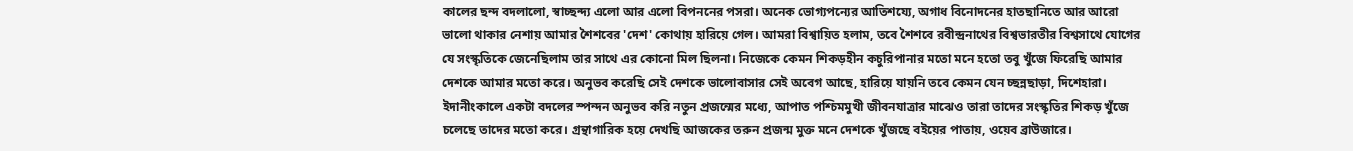কালের ছন্দ বদলালো, স্বাচ্ছন্দ্য এলো আর এলো বিপননের পসরা। অনেক ভোগ্যপন্যের আতিশয্যে, অগাধ বিনোদনের হাতছানিতে আর আরো ভালো থাকার নেশায় আমার শৈশবের 'দেশ' কোথায় হারিয়ে গেল। আমরা বিশ্বায়িত হলাম, তবে শৈশবে রবীন্দ্রনাথের বিশ্বভারতীর বিশ্বসাথে যোগের যে সংস্কৃতিকে জেনেছিলাম তার সাথে এর কোনো মিল ছিলনা। নিজেকে কেমন শিকড়হীন কচুরিপানার মতো মনে হতো তবু খুঁজে ফিরেছি আমার দেশকে আমার মতো করে। অনুভব করেছি সেই দেশকে ভালোবাসার সেই অবেগ আছে, হারিয়ে যায়নি তবে কেমন যেন চ্ছন্নছাড়া, দিশেহারা।
ইদানীংকালে একটা বদলের স্পন্দন অনুভব করি নতুন প্রজন্মের মধ্যে, আপাত পশ্চিমমুখী জীবনযাত্রার মাঝেও তারা তাদের সংস্কৃতির শিকড় খুঁজে চলেছে তাদের মতো করে। গ্রন্থাগারিক হয়ে দেখছি আজকের তরুন প্রজন্ম মুক্ত মনে দেশকে খুঁজছে বইয়ের পাতায়, ওয়েব ব্রাউজারে।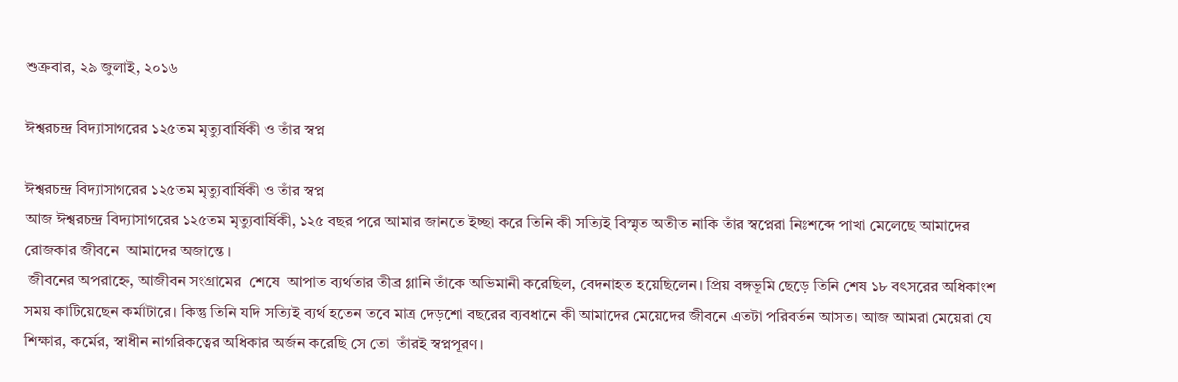শুক্রবার, ২৯ জুলাই, ২০১৬

ঈশ্বরচন্দ্র বিদ্যাসাগরের ১২৫তম মৃত্যুবার্ষিকী ও তাঁর স্বপ্ন

ঈশ্বরচন্দ্র বিদ্যাসাগরের ১২৫তম মৃত্যুবার্ষিকী ও তাঁর স্বপ্ন
আজ ঈশ্বরচন্দ্র বিদ্যাসাগরের ১২৫তম মৃত্যুবার্ষিকী, ১২৫ বছর পরে আমার জানতে ইচ্ছা করে তিনি কী সত্যিই বিস্মৃত অতীত নাকি তাঁর স্বপ্নেরা নিঃশব্দে পাখা মেলেছে আমাদের রোজকার জীবনে  আমাদের অজান্তে ।
 জীবনের অপরাহ্নে, আজীবন সংগ্রামের  শেষে  আপাত ব্যর্থতার তীব্র গ্লানি তাঁকে অভিমানী করেছিল, বেদনাহত হয়েছিলেন। প্রিয় বঙ্গভূমি ছেড়ে তিনি শেষ ১৮ বৎসরের অধিকাংশ সময় কাটিয়েছেন কর্মাটারে। কিন্তু তিনি যদি সত্যিই ব্যর্থ হতেন তবে মাত্র দেড়শো বছরের ব্যবধানে কী আমাদের মেয়েদের জীবনে এতটা পরিবর্তন আসত। আজ আমরা মেয়েরা যে শিক্ষার, কর্মের, স্বাধীন নাগরিকত্বের অধিকার অর্জন করেছি সে তো  তাঁরই স্বপ্নপূরণ।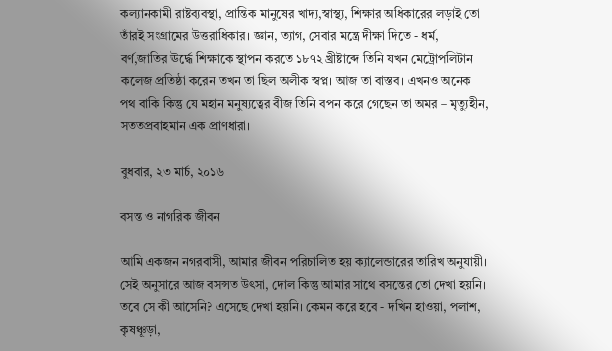কল্যানকামী রাষ্টব্যবস্থা, প্রান্তিক মানুষের খাদ্য,স্বাস্থ্য, শিক্ষার অধিকারের লড়াই তো তাঁরই সংগ্রামের উত্তরাধিকার। জ্ঞান, ত্যাগ, সেবার মন্ত্রে দীক্ষা দিতে - ধর্ম, বর্ণ,জাতির ঊর্দ্ধে শিক্ষাকে স্থাপন করতে ১৮৭২ খ্রীষ্টাব্দে তিনি যখন মেট্রোপলিটান কলেজ প্রতিষ্ঠা করেন তখন তা ছিল অলীক স্বপ্ন। আজ তা বাস্তব। এখনও অনেক পথ বাকি কিন্তু যে মহান মনুষ্যত্বের বীজ তিনি বপন করে গেছেন তা অমর – মৃত্যুহীন, সততপ্রবাহমান এক প্রাণধারা।

বুধবার, ২৩ মার্চ, ২০১৬

বসন্ত ও নাগরিক জীবন

আমি একজন নগরবাসী, আমার জীবন পরিচালিত হয় ক্যালেন্ডারের তারিখ অনুযায়ী।  সেই অনুসারে আজ বসন্সত উৎসা, দোল কিন্তু আমার সাথে বসন্তের তো দেখা হয়নি। তবে সে কী আসেনি? এসেছে দেখা হয়নি। কেমন করে হবে - দখিন হাওয়া, পলাশ, কৃষঞ্চূড়া,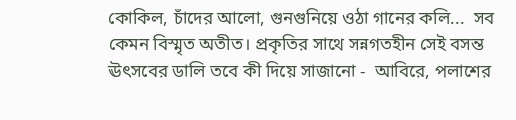কোকিল, চাঁদের আলো, গুনগুনিয়ে ওঠা গানের কলি...  সব কেমন বিস্মৃত অতীত। প্রকৃতির সাথে সন্নগতহীন সেই বসন্ত ঊৎসবের ডালি তবে কী দিয়ে সাজানো -  আবিরে, পলাশের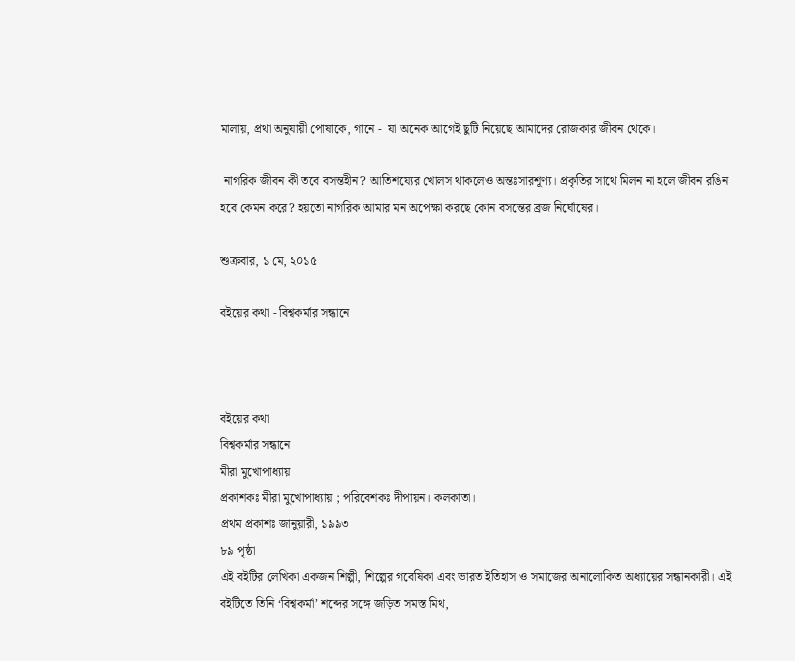মালায়, প্রথা অনুযায়ী পোষাকে, গানে -  যা অনেক আগেই ছুটি নিয়েছে আমাদের রোজকার জীবন থেকে।

 নাগরিক জীবন কী তবে বসন্তহীন? আতিশয্যের খোলস থাকলেও অন্তঃসারশূণ্য। প্রকৃতির সাথে মিলন না হলে জীবন রঙিন হবে কেমন করে? হয়তো নাগরিক আমার মন অপেক্ষা করছে কোন বসন্তের ব্রজ নির্ঘোষের।

শুক্রবার, ১ মে, ২০১৫

বইয়ের কথা - বিশ্বকর্মার সন্ধানে



বইয়ের কথা
বিশ্বকর্মার সন্ধানে
মীরা মুখোপাধ্যায়
প্রকাশকঃ মীরা মুখোপাধ্যায় ; পরিবেশকঃ দীপায়ন। কলকাতা।
প্রথম প্রকাশঃ জানুয়ারী, ১৯৯৩
৮৯ পৃষ্ঠা
এই বইটির লেখিকা একজন শিল্পী, শিল্পের গবেষিকা এবং ভারত ইতিহাস ও সমাজের অনালোকিত অধ্যায়ের সন্ধানকারী। এই বইটিতে তিনি ‘বিশ্বকর্মা’ শব্দের সঙ্গে জড়িত সমস্ত মিথ,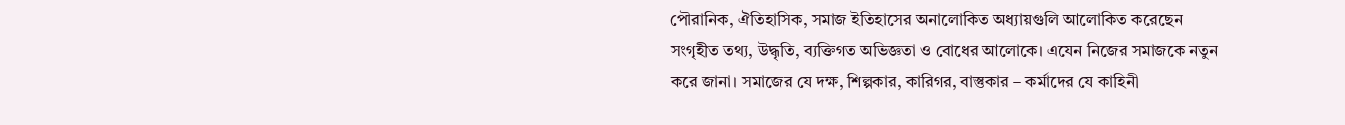পৌরানিক, ঐতিহাসিক, সমাজ ইতিহাসের অনালোকিত অধ্যায়গুলি আলোকিত করেছেন সংগৃহীত তথ্য, উদ্ধৃতি, ব্যক্তিগত অভিজ্ঞতা ও বোধের আলোকে। এযেন নিজের সমাজকে নতুন করে জানা। সমাজের যে দক্ষ, শিল্পকার, কারিগর, বাস্তুকার – কর্মাদের যে কাহিনী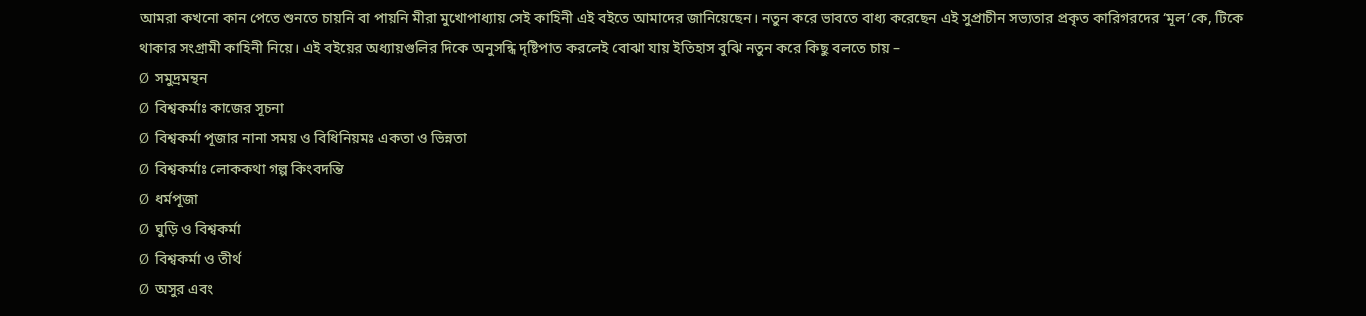আমরা কখনো কান পেতে শুনতে চায়নি বা পায়নি মীরা মুখোপাধ্যায় সেই কাহিনী এই বইতে আমাদের জানিয়েছেন। নতুন করে ভাবতে বাধ্য করেছেন এই সুপ্রাচীন সভ্যতার প্রকৃত কারিগরদের ‘মূল’কে, টিকে থাকার সংগ্রামী কাহিনী নিয়ে। এই বইয়ের অধ্যায়গুলির দিকে অনুসন্ধি দৃষ্টিপাত করলেই বোঝা যায় ইতিহাস বুঝি নতুন করে কিছু বলতে চায় –
Ø  সমুদ্রমন্থন
Ø  বিশ্বকর্মাঃ কাজের সূচনা
Ø  বিশ্বকর্মা পূজার নানা সময় ও বিধিনিয়মঃ একতা ও ভিন্নতা
Ø  বিশ্বকর্মাঃ লোককথা গল্প কিংবদন্তি
Ø  ধর্মপূজা
Ø  ঘুড়ি ও বিশ্বকর্মা
Ø  বিশ্বকর্মা ও তীর্থ
Ø  অসুর এবং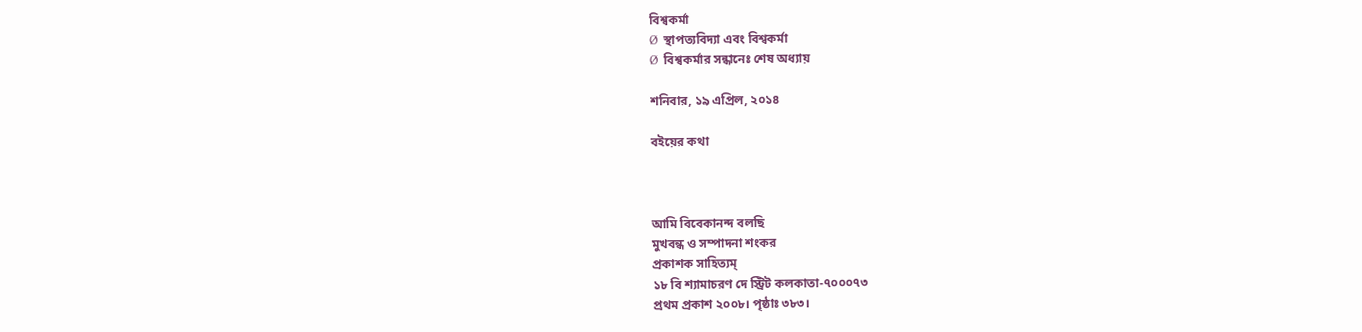বিশ্বকর্মা
Ø  স্থাপত্যবিদ্যা এবং বিশ্বকর্মা
Ø  বিশ্বকর্মার সন্ধানেঃ শেষ অধ্যায়

শনিবার, ১৯ এপ্রিল, ২০১৪

বইয়ের কথা



আমি বিবেকানন্দ বলছি
মুখবন্ধ ও সম্পাদনা শংকর
প্রকাশক সাহিত্যম্‌
১৮ বি শ্যামাচরণ দে স্ট্রিট কলকাতা-৭০০০৭৩
প্রথম প্রকাশ ২০০৮। পৃষ্ঠাঃ ৩৮৩।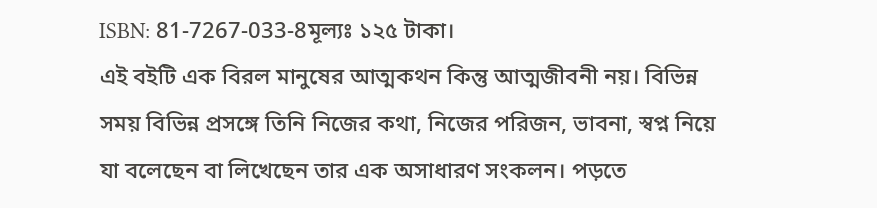ISBN: 81-7267-033-8মূল্যঃ ১২৫ টাকা।
এই বইটি এক বিরল মানুষের আত্মকথন কিন্তু আত্মজীবনী নয়। বিভিন্ন সময় বিভিন্ন প্রসঙ্গে তিনি নিজের কথা, নিজের পরিজন, ভাবনা, স্বপ্ন নিয়ে যা বলেছেন বা লিখেছেন তার এক অসাধারণ সংকলন। পড়তে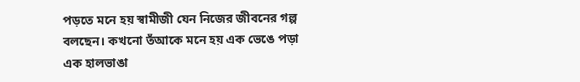পড়তে মনে হয় স্বামীজী যেন নিজের জীবনের গল্প বলছেন। কখনো তঁআকে মনে হয় এক ভেঙে পড়া এক হালভাঙা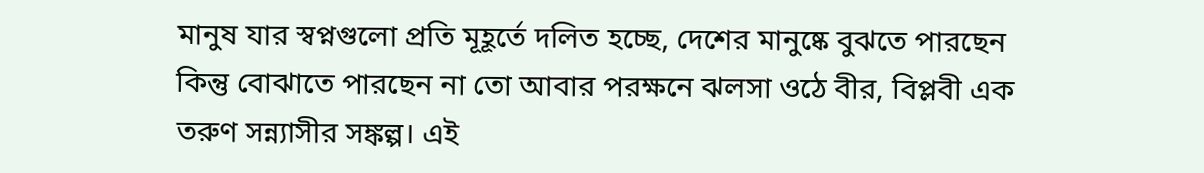মানুষ যার স্বপ্নগুলো প্রতি মূহূর্তে দলিত হচ্ছে, দেশের মানুষ্কে বুঝতে পারছেন কিন্তু বোঝাতে পারছেন না তো আবার পরক্ষনে ঝলসা ওঠে বীর, বিপ্লবী এক তরুণ সন্ন্যাসীর সঙ্কল্প। এই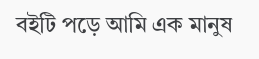বইটি পড়ে আমি এক মানুষ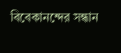বিবেকানন্দের সন্ধান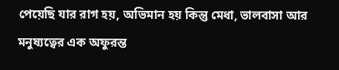পেয়েছি যার রাগ হয়, অভিমান হয় কিন্তু মেধা, ভালবাসা আর মনুষ্যত্বের এক অফুরন্ত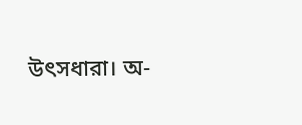উৎসধারা। অ-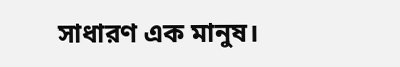সাধারণ এক মানুষ।